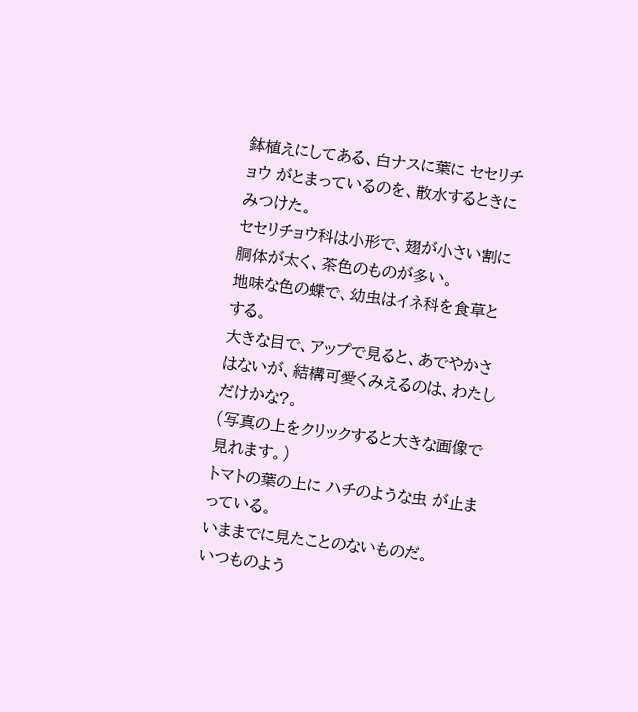鉢植えにしてある、白ナスに葉に セセリチョウ がとまっているのを、散水するときにみつけた。
セセリチョウ科は小形で、翅が小さい割に胴体が太く、茶色のものが多い。
地味な色の蝶で、幼虫はイネ科を食草とする。
大きな目で、アップで見ると、あでやかさはないが、結構可愛くみえるのは、わたしだけかな?。
(写真の上をクリックすると大きな画像で見れます。)
トマトの葉の上に ハチのような虫 が止まっている。
いままでに見たことのないものだ。
いつものよう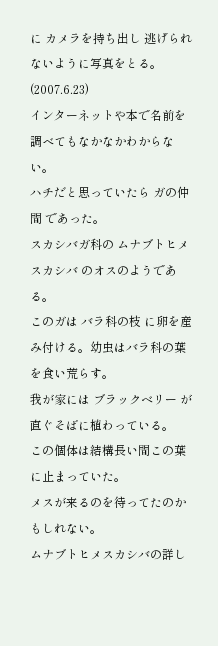に カメラを持ち出し 逃げられないように写真をとる。(2007.6.23)
インターネットや本で名前を調べてもなかなかわからない。
ハチだと思っていたら ガの仲間 であった。
スカシバガ科の ムナブトヒメスカシバ のオスのようである。
このガは バラ科の枝 に卵を産み付ける。幼虫はバラ科の葉を食い荒らす。
我が家には ブラックベリー が直ぐそばに植わっている。
この個体は結構長い間この葉に止まっていた。
メスが来るのを待ってたのかもしれない。
ムナブトヒメスカシバの詳し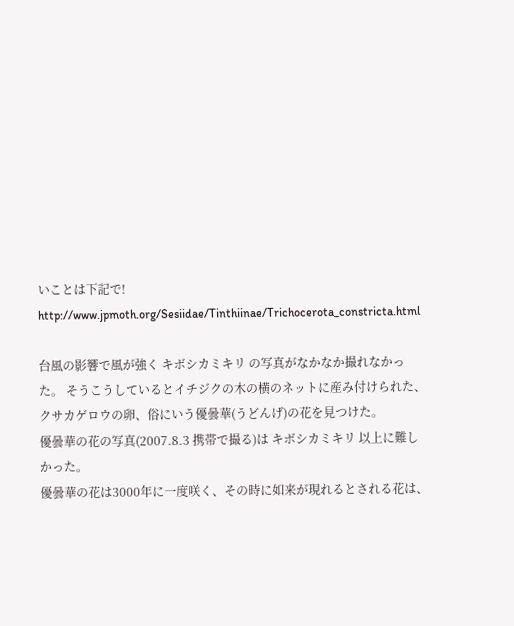いことは下記で!
http://www.jpmoth.org/Sesiidae/Tinthiinae/Trichocerota_constricta.html

台風の影響で風が強く キボシカミキリ の写真がなかなか撮れなかった。 そうこうしているとイチジクの木の横のネットに産み付けられた、クサカゲロウの卵、俗にいう優曇華(うどんげ)の花を見つけた。
優曇華の花の写真(2007.8.3 携帯で撮る)は キボシカミキリ 以上に難しかった。
優曇華の花は3000年に一度咲く、その時に如来が現れるとされる花は、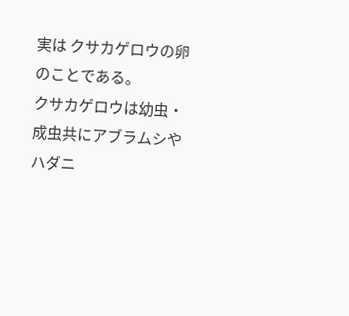実は クサカゲロウの卵 のことである。
クサカゲロウは幼虫・成虫共にアブラムシやハダニ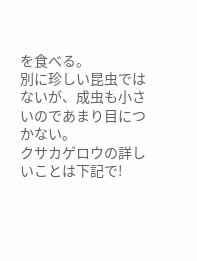を食べる。
別に珍しい昆虫ではないが、成虫も小さいのであまり目につかない。
クサカゲロウの詳しいことは下記で!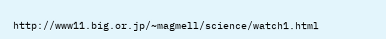http://www11.big.or.jp/~magmell/science/watch1.html